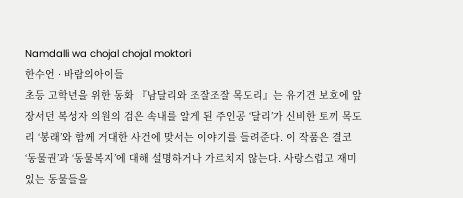Namdalli wa chojal chojal moktori
한수언 · 바람의아이들
초등 고학년을 위한 동화 『남달리와 조잘조잘 목도리』는 유기견 보호에 앞장서던 복성자 의원의 검은 속내를 알게 된 주인공 ‘달리’가 신비한 토끼 목도리 ‘봉래’와 함께 거대한 사건에 맞서는 이야기를 들려준다. 이 작품은 결코 ‘동물권’과 ‘동물복지’에 대해 설명하거나 가르치지 않는다. 사랑스럽고 재미있는 동물들을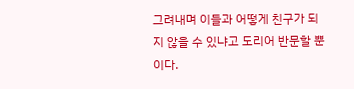그려내며 이들과 어떻게 친구가 되지 않을 수 있냐고 도리어 반문할 뿐이다.